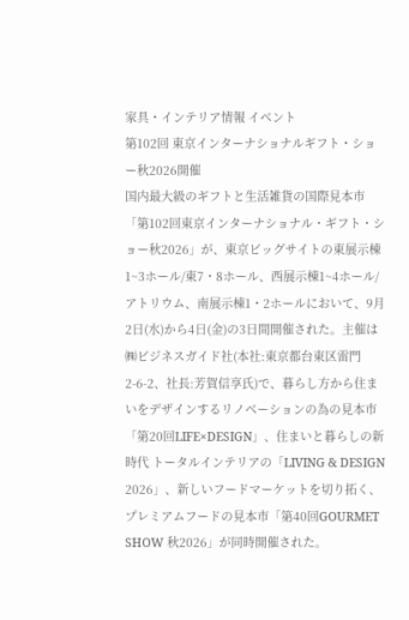家具・インテリア情報 イベント
第102回 東京インターナショナルギフト・ショー秋2026開催
国内最大級のギフトと生活雑貨の国際見本市「第102回東京インターナショナル・ギフト・ショー秋2026」が、東京ビッグサイトの東展示棟1~3ホール/東7・8ホール、西展示棟1~4ホール/アトリウム、南展示棟1・2ホールにおいて、9月2日(水)から4日(金)の3日間開催された。主催は㈱ビジネスガイド社(本社:東京都台東区雷門2-6-2、社長:芳賀信享氏)で、暮らし方から住まいをデザインするリノベーションの為の見本市「第20回LIFE×DESIGN」、住まいと暮らしの新時代 トータルインテリアの「LIVING & DESIGN 2026」、新しいフードマーケットを切り拓く、プレミアムフードの見本市「第40回GOURMET SHOW 秋2026」が同時開催された。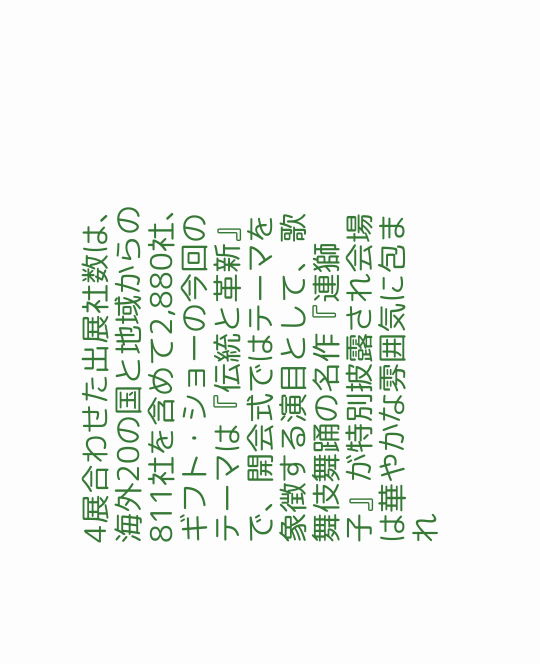4展合わせた出展社数は、海外20の国と地域からの811社を含めて2,880社、ギフト・ショーの今回のテーマは『伝統と革新』で、開会式ではテーマを象徴する演目として、歌舞伎舞踊の名作『連獅子』が特別披露され会場は華やかな雰囲気に包まれ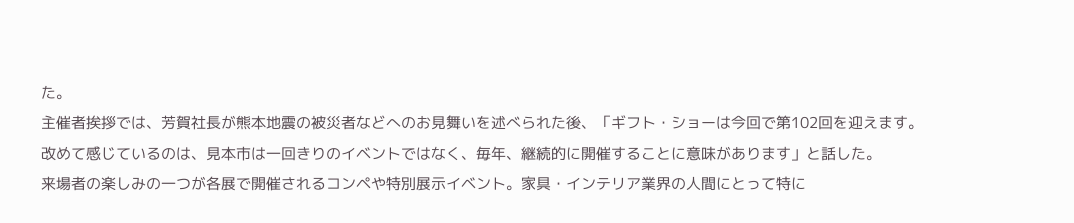た。
主催者挨拶では、芳賀社長が熊本地震の被災者などへのお見舞いを述べられた後、「ギフト・ショーは今回で第102回を迎えます。改めて感じているのは、見本市は一回きりのイベントではなく、毎年、継続的に開催することに意味があります」と話した。
来場者の楽しみの一つが各展で開催されるコンペや特別展示イベント。家具・インテリア業界の人間にとって特に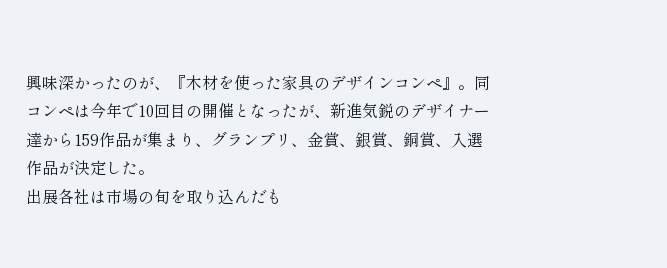興味深かったのが、『木材を使った家具のデザインコンペ』。同コンペは今年で10回目の開催となったが、新進気鋭のデザイナー達から159作品が集まり、グランプリ、金賞、銀賞、銅賞、入選作品が決定した。
出展各社は市場の旬を取り込んだも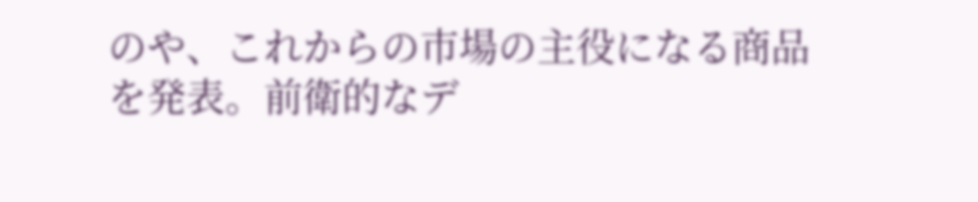のや、これからの市場の主役になる商品を発表。前衛的なデ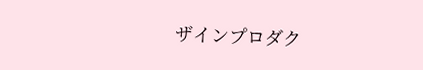ザインプロダク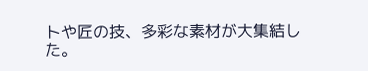トや匠の技、多彩な素材が大集結した。